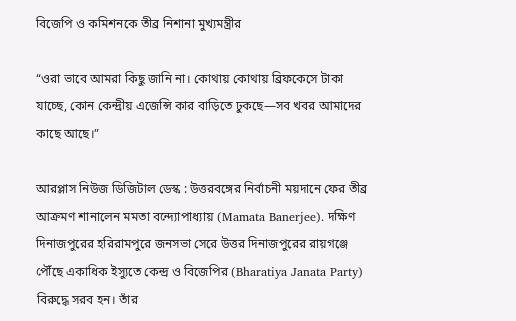বিজেপি ও কমিশনকে তীব্র নিশানা মুখ্যমন্ত্রীর

“ওরা ভাবে আমরা কিছু জানি না। কোথায় কোথায় ব্রিফকেসে টাকা যাচ্ছে, কোন কেন্দ্রীয় এজেন্সি কার বাড়িতে ঢুকছে—সব খবর আমাদের কাছে আছে।”

আরপ্লাস নিউজ ডিজিটাল ডেস্ক : উত্তরবঙ্গের নির্বাচনী ময়দানে ফের তীব্র আক্রমণ শানালেন মমতা বন্দ্যোপাধ্যায় (Mamata Banerjee). দক্ষিণ দিনাজপুরের হরিরামপুরে জনসভা সেরে উত্তর দিনাজপুরের রায়গঞ্জে পৌঁছে একাধিক ইস্যুতে কেন্দ্র ও বিজেপির (Bharatiya Janata Party) বিরুদ্ধে সরব হন। তাঁর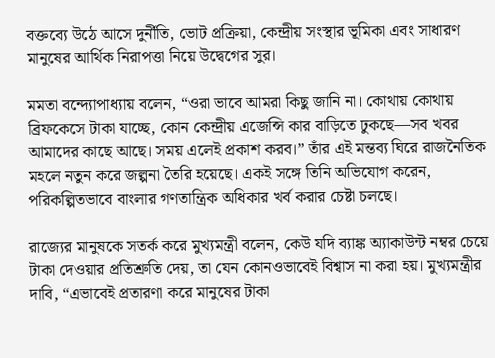বক্তব্যে উঠে আসে দুর্নীতি, ভোট প্রক্রিয়া, কেন্দ্রীয় সংস্থার ভূমিকা এবং সাধারণ মানুষের আর্থিক নিরাপত্তা নিয়ে উদ্বেগের সুর।

মমতা বন্দ্যোপাধ্যায় বলেন, “ওরা ভাবে আমরা কিছু জানি না। কোথায় কোথায় ব্রিফকেসে টাকা যাচ্ছে, কোন কেন্দ্রীয় এজেন্সি কার বাড়িতে ঢুকছে—সব খবর আমাদের কাছে আছে। সময় এলেই প্রকাশ করব।” তাঁর এই মন্তব্য ঘিরে রাজনৈতিক মহলে নতুন করে জল্পনা তৈরি হয়েছে। একই সঙ্গে তিনি অভিযোগ করেন, পরিকল্পিতভাবে বাংলার গণতান্ত্রিক অধিকার খর্ব করার চেষ্টা চলছে।

রাজ্যের মানুষকে সতর্ক করে মুখ্যমন্ত্রী বলেন, কেউ যদি ব্যাঙ্ক অ্যাকাউন্ট নম্বর চেয়ে টাকা দেওয়ার প্রতিশ্রুতি দেয়, তা যেন কোনওভাবেই বিশ্বাস না করা হয়। মুখ্যমন্ত্রীর দাবি, “এভাবেই প্রতারণা করে মানুষের টাকা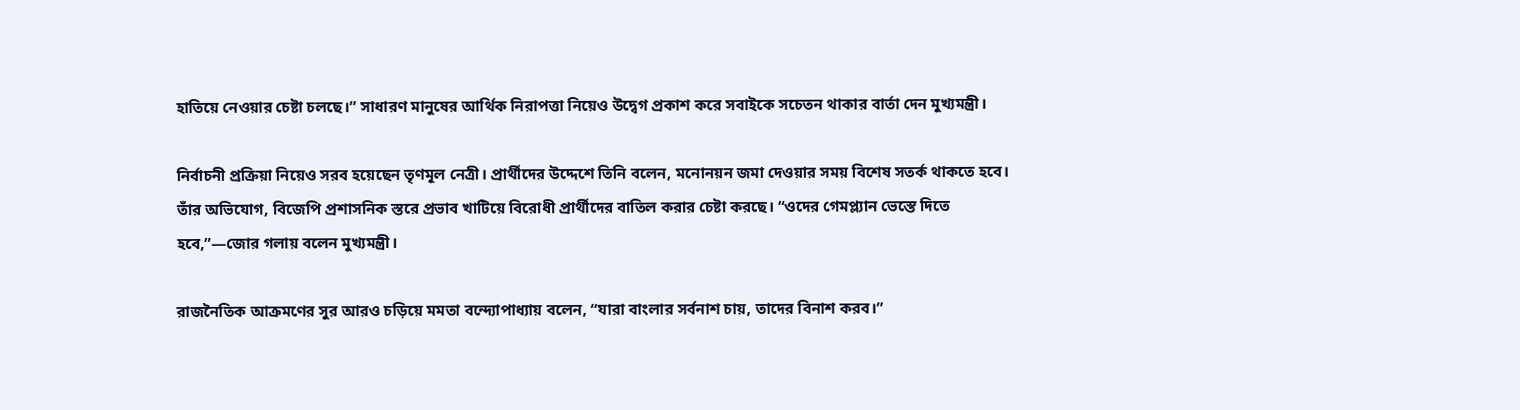হাতিয়ে নেওয়ার চেষ্টা চলছে।” সাধারণ মানুষের আর্থিক নিরাপত্তা নিয়েও উদ্বেগ প্রকাশ করে সবাইকে সচেতন থাকার বার্তা দেন মুখ্যমন্ত্রী।

নির্বাচনী প্রক্রিয়া নিয়েও সরব হয়েছেন তৃণমূল নেত্রী। প্রার্থীদের উদ্দেশে তিনি বলেন, মনোনয়ন জমা দেওয়ার সময় বিশেষ সতর্ক থাকতে হবে। তাঁর অভিযোগ, বিজেপি প্রশাসনিক স্তরে প্রভাব খাটিয়ে বিরোধী প্রার্থীদের বাতিল করার চেষ্টা করছে। “ওদের গেমপ্ল্যান ভেস্তে দিতে হবে,”—জোর গলায় বলেন মুখ্যমন্ত্রী।

রাজনৈতিক আক্রমণের সুর আরও চড়িয়ে মমতা বন্দ্যোপাধ্যায় বলেন, “যারা বাংলার সর্বনাশ চায়, তাদের বিনাশ করব।”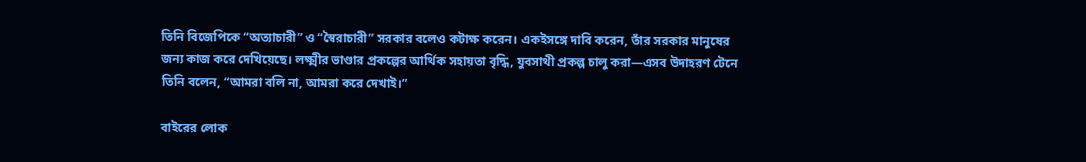তিনি বিজেপিকে “অত্যাচারী” ও “স্বৈরাচারী” সরকার বলেও কটাক্ষ করেন। একইসঙ্গে দাবি করেন, তাঁর সরকার মানুষের জন্য কাজ করে দেখিয়েছে। লক্ষ্মীর ভাণ্ডার প্রকল্পের আর্থিক সহায়তা বৃদ্ধি, যুবসাথী প্রকল্প চালু করা—এসব উদাহরণ টেনে তিনি বলেন, “আমরা বলি না, আমরা করে দেখাই।”

বাইরের লোক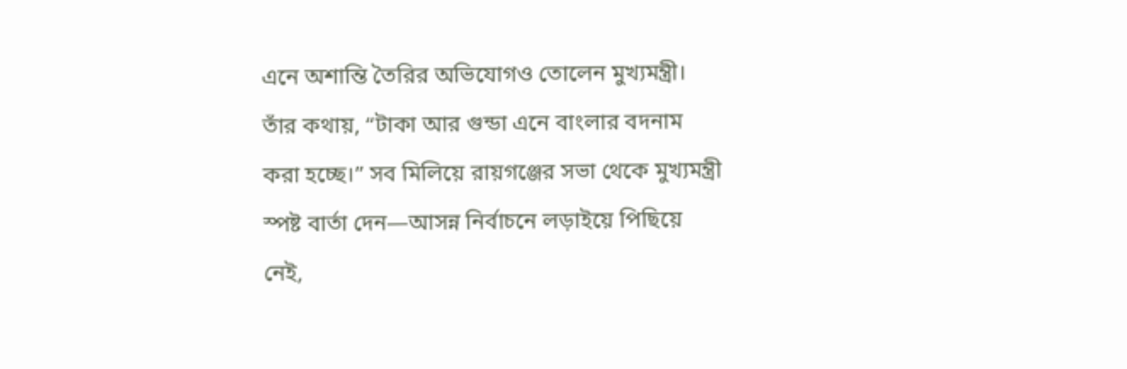এনে অশান্তি তৈরির অভিযোগও তোলেন মুখ্যমন্ত্রী। তাঁর কথায়, “টাকা আর গুন্ডা এনে বাংলার বদনাম করা হচ্ছে।” সব মিলিয়ে রায়গঞ্জের সভা থেকে মুখ্যমন্ত্রী স্পষ্ট বার্তা দেন—আসন্ন নির্বাচনে লড়াইয়ে পিছিয়ে নেই,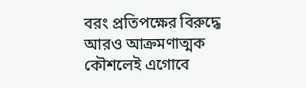বরং প্রতিপক্ষের বিরুদ্ধে আরও আক্রমণাত্মক কৌশলেই এগোবে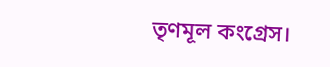তৃণমূল কংগ্রেস।